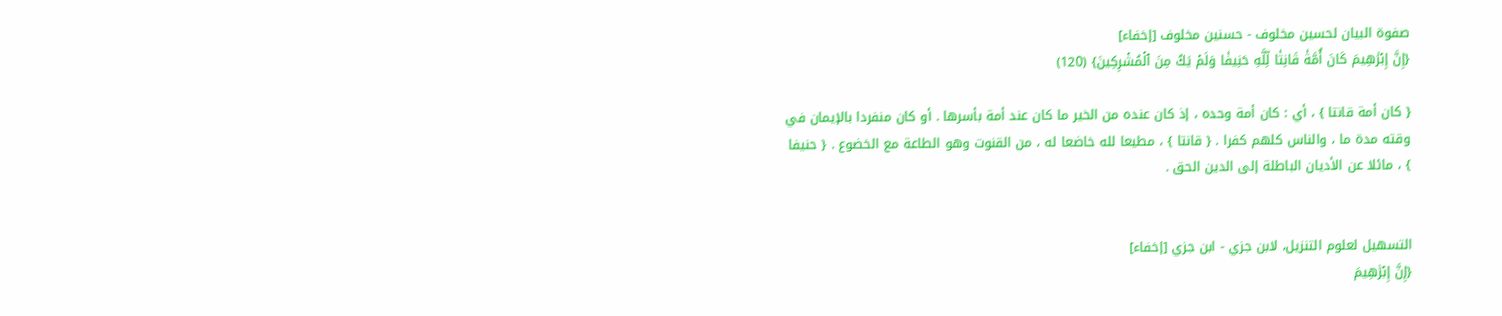صفوة البيان لحسين مخلوف - حسنين مخلوف [إخفاء]
{إِنَّ إِبۡرَٰهِيمَ كَانَ أُمَّةٗ قَانِتٗا لِّلَّهِ حَنِيفٗا وَلَمۡ يَكُ مِنَ ٱلۡمُشۡرِكِينَ} (120)

{ كان أمة قانتا } ، أي : كان أمة وحده ، إذ كان عنده من الخير ما كان عند أمة بأسرها . أو كان منفردا بالإيمان في وقته مدة ما ، والناس كلهم كفرا . { قانتا } ، مطيعا لله خاضعا له ، من القنوت وهو الطاعة مع الخضوع . { حنيفا } ، مائلا عن الأديان الباطلة إلى الدين الحق .


التسهيل لعلوم التنزيل، لابن جزي - ابن جزي [إخفاء]
{إِنَّ إِبۡرَٰهِيمَ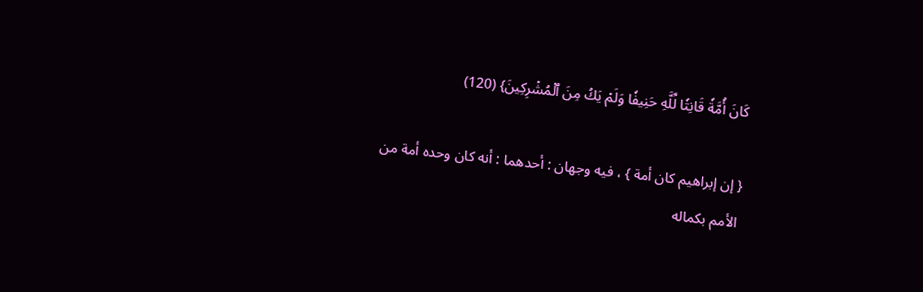كَانَ أُمَّةٗ قَانِتٗا لِّلَّهِ حَنِيفٗا وَلَمۡ يَكُ مِنَ ٱلۡمُشۡرِكِينَ} (120)

{ إن إبراهيم كان أمة } ، فيه وجهان : أحدهما : أنه كان وحده أمة من الأمم بكماله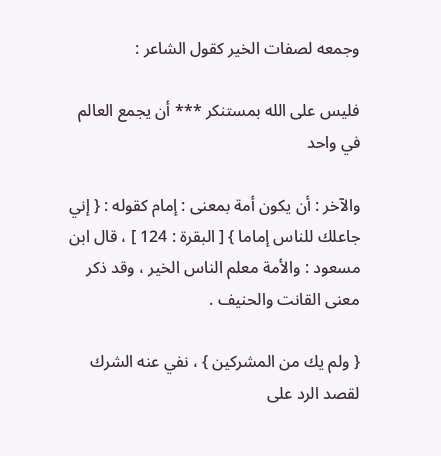وجمعه لصفات الخير كقول الشاعر :

فليس على الله بمستنكر *** أن يجمع العالم في واحد

والآخر : أن يكون أمة بمعنى : إمام كقوله : { إني جاعلك للناس إماما } [ البقرة : 124 ] ، قال ابن مسعود : والأمة معلم الناس الخير ، وقد ذكر معنى القانت والحنيف .

{ ولم يك من المشركين } ، نفي عنه الشرك لقصد الرد على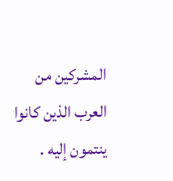المشركين من العرب الذين كانوا ينتمون إليه .